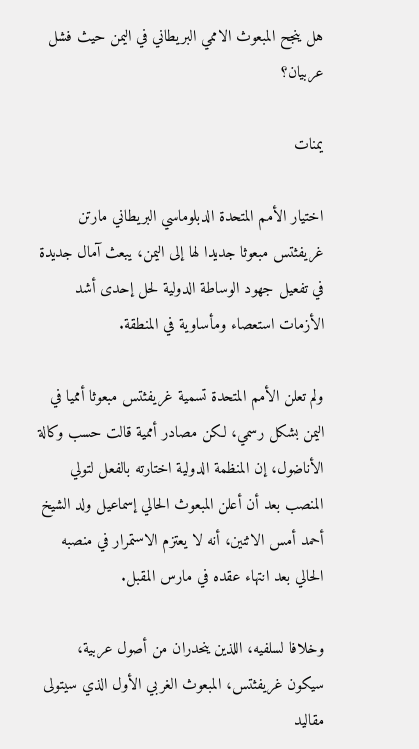هل ينجح المبعوث الاممي البريطاني في اليمن حيث فشل عربيان؟

يمنات

اختيار الأمم المتحدة الدبلوماسي البريطاني مارتن غريفثتس مبعوثا جديدا لها إلى اليمن، يبعث آمال جديدة في تفعيل جهود الوساطة الدولية لحل إحدى أشد الأزمات استعصاء ومأساوية في المنطقة.

ولم تعلن الأمم المتحدة تسمية غريفثتس مبعوثا أمميا في اليمن بشكل رسمي، لكن مصادر أممية قالت حسب وكالة الأناضول، إن المنظمة الدولية اختارته بالفعل لتولي المنصب بعد أن أعلن المبعوث الحالي إسماعيل ولد الشيخ أحمد أمس الاثنين، أنه لا يعتزم الاستمرار في منصبه الحالي بعد انتهاء عقده في مارس المقبل.

وخلافا لسلفيه، اللذين ينحدران من أصول عربية، سيكون غريفثتس، المبعوث الغربي الأول الذي سيتولى مقاليد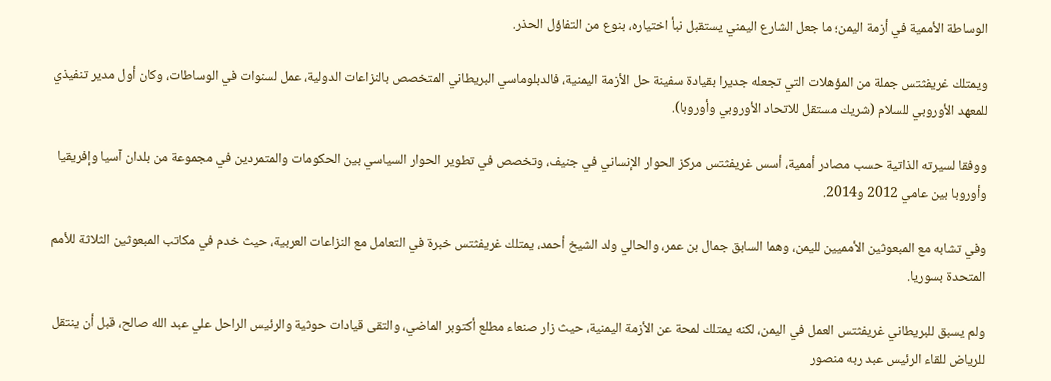الوساطة الأممية في أزمة اليمن؛ ما جعل الشارع اليمني يستقبل نبأ اختياره، بنوع من التفاؤل الحذر.

ويمتلك غريفثتس جملة من المؤهلات التي تجعله جديرا بقيادة سفينة حل الأزمة اليمنية، فالدبلوماسي البريطاني المتخصص بالنزاعات الدولية، عمل لسنوات في الوساطات، وكان أول مدير تنفيذي للمعهد الأوروبي للسلام (شريك مستقل للاتحاد الأوروبي وأوروبا).

ووفقا لسيرته الذاتية حسب مصادر أممية، أسس غريفثتس مركز الحوار الإنساني في جنيف، وتخصص في تطوير الحوار السياسي بين الحكومات والمتمردين في مجموعة من بلدان آسيا وإفريقيا وأوروبا بين عامي 2012 و2014.

وفي تشابه مع المبعوثين الأمميين لليمن، وهما السابق جمال بن عمر، والحالي ولد الشيخ أحمد، يمتلك غريفثتس خبرة في التعامل مع النزاعات العربية، حيث خدم في مكاتب المبعوثين الثلاثة للأمم المتحدة بسوريا.

ولم يسبق للبريطاني غريفثتس العمل في اليمن، لكنه يمتلك لمحة عن الأزمة اليمنية، حيث زار صنعاء مطلع أكتوبر الماضي، والتقى قيادات حوثية والرئيس الراحل علي عبد الله صالح، قبل أن ينتقل للرياض للقاء الرئيس عبد ربه منصور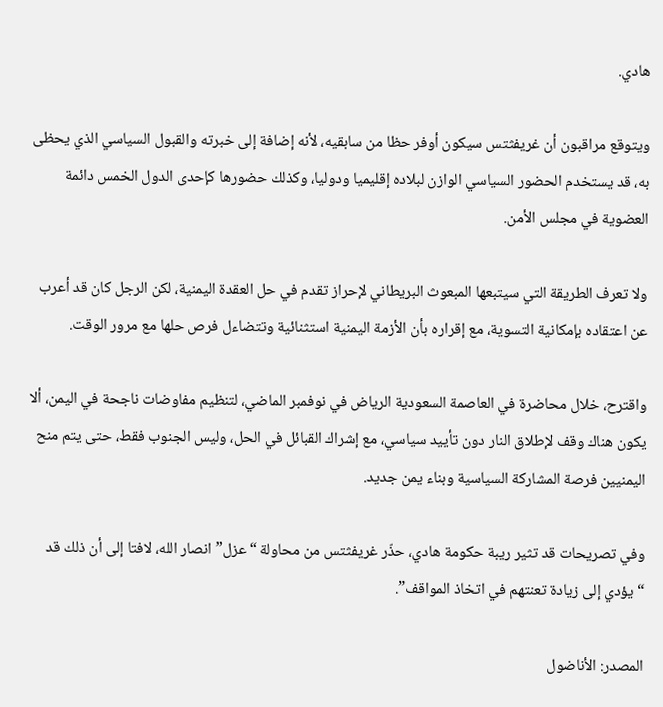هادي.

ويتوقع مراقبون أن غريفثتس سيكون أوفر حظا من سابقيه، لأنه إضافة إلى خبرته والقبول السياسي الذي يحظى به، قد يستخدم الحضور السياسي الوازن لبلاده إقليميا ودوليا، وكذلك حضورها كإحدى الدول الخمس دائمة العضوية في مجلس الأمن.

ولا تعرف الطريقة التي سيتبعها المبعوث البريطاني لإحراز تقدم في حل العقدة اليمنية، لكن الرجل كان قد أعرب عن اعتقاده بإمكانية التسوية، مع إقراره بأن الأزمة اليمنية استثنائية وتتضاءل فرص حلها مع مرور الوقت.

واقترح، خلال محاضرة في العاصمة السعودية الرياض في نوفمبر الماضي، لتنظيم مفاوضات ناجحة في اليمن، ألا يكون هناك وقف لإطلاق النار دون تأييد سياسي، مع إشراك القبائل في الحل، وليس الجنوب فقط، حتى يتم منح اليمنيين فرصة المشاركة السياسية وبناء يمن جديد.

وفي تصريحات قد تثير ريبة حكومة هادي، حذّر غريفثتس من محاولة “عزل” انصار الله، لافتا إلى أن ذلك قد “يؤدي إلى زيادة تعنتهم في اتخاذ المواقف”.

المصدر: الأناضول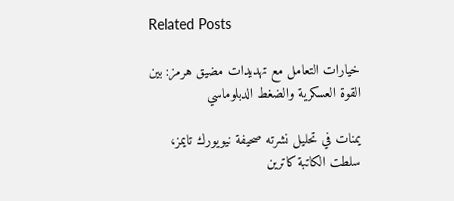Related Posts

خيارات التعامل مع تهديدات مضيق هرمز: بين القوة العسكرية والضغط الدبلوماسي

يمنات في تحليل نشرته صحيفة نيويورك تايمز، سلطت الكاتبة كاترين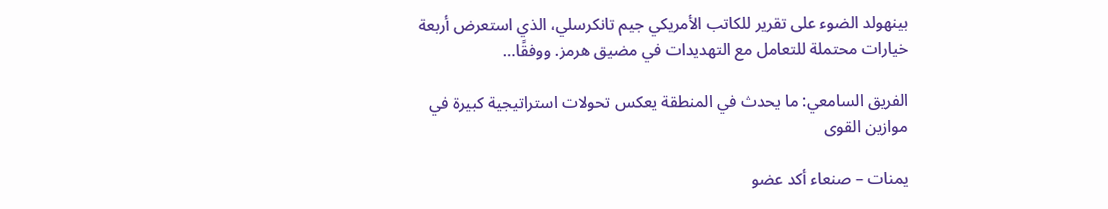بينهولد الضوء على تقرير للكاتب الأمريكي جيم تانكرسلي، الذي استعرض أربعة خيارات محتملة للتعامل مع التهديدات في مضيق هرمز. ووفقًا…

الفريق السامعي: ما يحدث في المنطقة يعكس تحولات استراتيجية كبيرة في موازين القوى

يمنات – صنعاء أكد عضو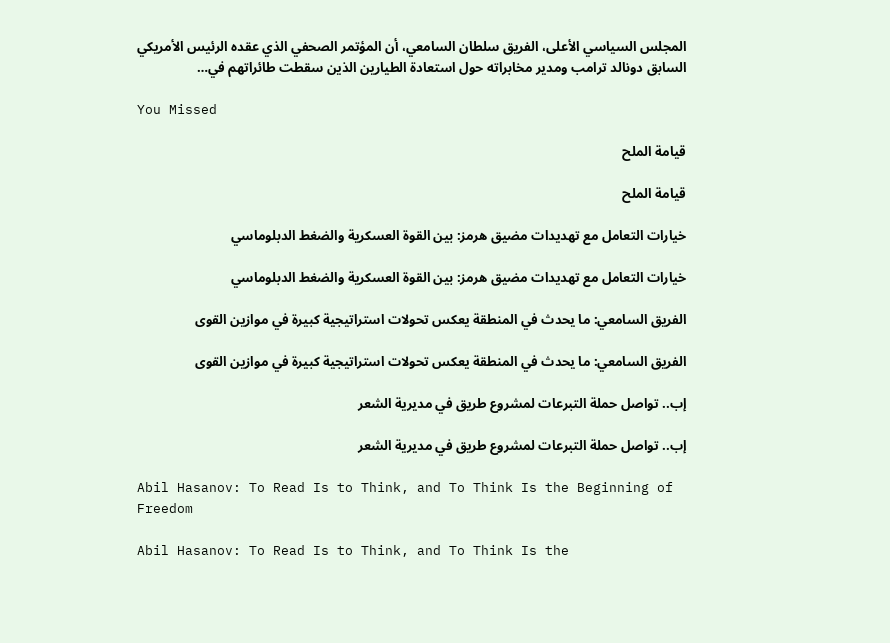المجلس السياسي الأعلى، الفريق سلطان السامعي، أن المؤتمر الصحفي الذي عقده الرئيس الأمريكي السابق دونالد ترامب ومدير مخابراته حول استعادة الطيارين الذين سقطت طائراتهم في…

You Missed

قيامة الملح

قيامة الملح

خيارات التعامل مع تهديدات مضيق هرمز: بين القوة العسكرية والضغط الدبلوماسي

خيارات التعامل مع تهديدات مضيق هرمز: بين القوة العسكرية والضغط الدبلوماسي

الفريق السامعي: ما يحدث في المنطقة يعكس تحولات استراتيجية كبيرة في موازين القوى

الفريق السامعي: ما يحدث في المنطقة يعكس تحولات استراتيجية كبيرة في موازين القوى

إب.. تواصل حملة التبرعات لمشروع طريق في مديرية الشعر

إب.. تواصل حملة التبرعات لمشروع طريق في مديرية الشعر

Abil Hasanov: To Read Is to Think, and To Think Is the Beginning of Freedom

Abil Hasanov: To Read Is to Think, and To Think Is the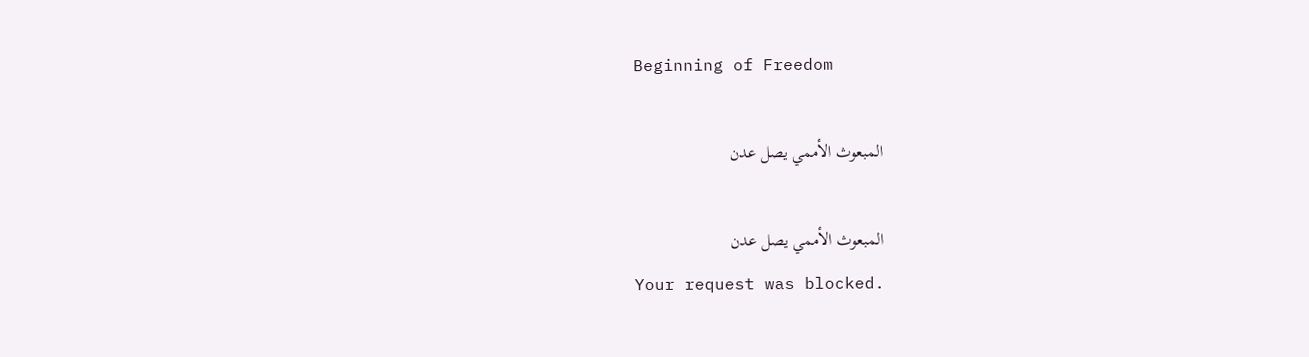Beginning of Freedom

المبعوث الأممي يصل عدن

المبعوث الأممي يصل عدن
Your request was blocked.